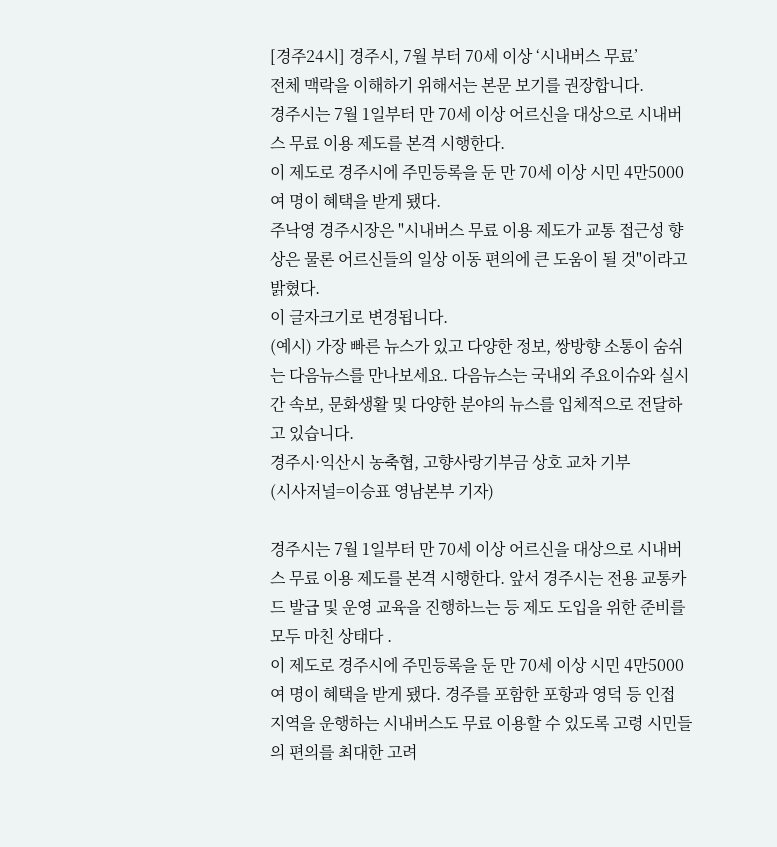[경주24시] 경주시, 7월 부터 70세 이상 ‘시내버스 무료’
전체 맥락을 이해하기 위해서는 본문 보기를 권장합니다.
경주시는 7월 1일부터 만 70세 이상 어르신을 대상으로 시내버스 무료 이용 제도를 본격 시행한다.
이 제도로 경주시에 주민등록을 둔 만 70세 이상 시민 4만5000여 명이 혜택을 받게 됐다.
주낙영 경주시장은 "시내버스 무료 이용 제도가 교통 접근성 향상은 물론 어르신들의 일상 이동 편의에 큰 도움이 될 것"이라고 밝혔다.
이 글자크기로 변경됩니다.
(예시) 가장 빠른 뉴스가 있고 다양한 정보, 쌍방향 소통이 숨쉬는 다음뉴스를 만나보세요. 다음뉴스는 국내외 주요이슈와 실시간 속보, 문화생활 및 다양한 분야의 뉴스를 입체적으로 전달하고 있습니다.
경주시·익산시 농축협, 고향사랑기부금 상호 교차 기부
(시사저널=이승표 영남본부 기자)

경주시는 7월 1일부터 만 70세 이상 어르신을 대상으로 시내버스 무료 이용 제도를 본격 시행한다. 앞서 경주시는 전용 교통카드 발급 및 운영 교육을 진행하느는 등 제도 도입을 위한 준비를 모두 마친 상태다 .
이 제도로 경주시에 주민등록을 둔 만 70세 이상 시민 4만5000여 명이 혜택을 받게 됐다. 경주를 포함한 포항과 영덕 등 인접 지역을 운행하는 시내버스도 무료 이용할 수 있도록 고령 시민들의 편의를 최대한 고려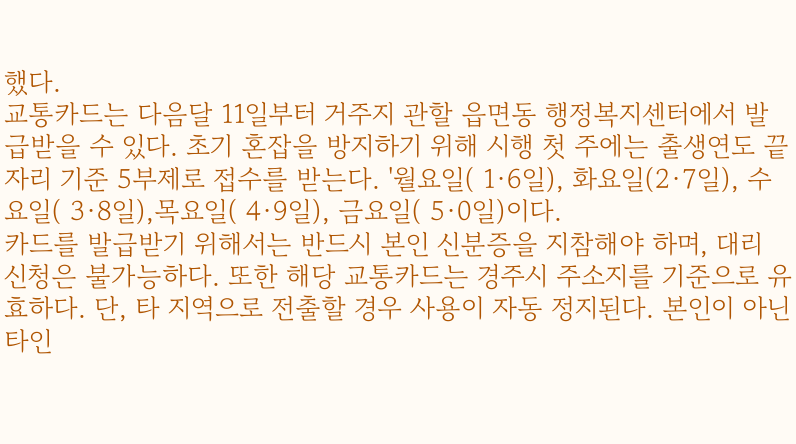했다.
교통카드는 다음달 11일부터 거주지 관할 읍면동 행정복지센터에서 발급받을 수 있다. 초기 혼잡을 방지하기 위해 시행 첫 주에는 출생연도 끝자리 기준 5부제로 접수를 받는다. '월요일( 1·6일), 화요일(2·7일), 수요일( 3·8일),목요일( 4·9일), 금요일( 5·0일)이다.
카드를 발급받기 위해서는 반드시 본인 신분증을 지참해야 하며, 대리 신청은 불가능하다. 또한 해당 교통카드는 경주시 주소지를 기준으로 유효하다. 단, 타 지역으로 전출할 경우 사용이 자동 정지된다. 본인이 아닌 타인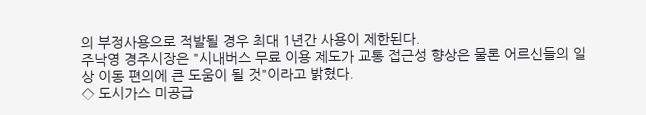의 부정사용으로 적발될 경우 최대 1년간 사용이 제한된다.
주낙영 경주시장은 "시내버스 무료 이용 제도가 교통 접근성 향상은 물론 어르신들의 일상 이동 편의에 큰 도움이 될 것"이라고 밝혔다.
◇ 도시가스 미공급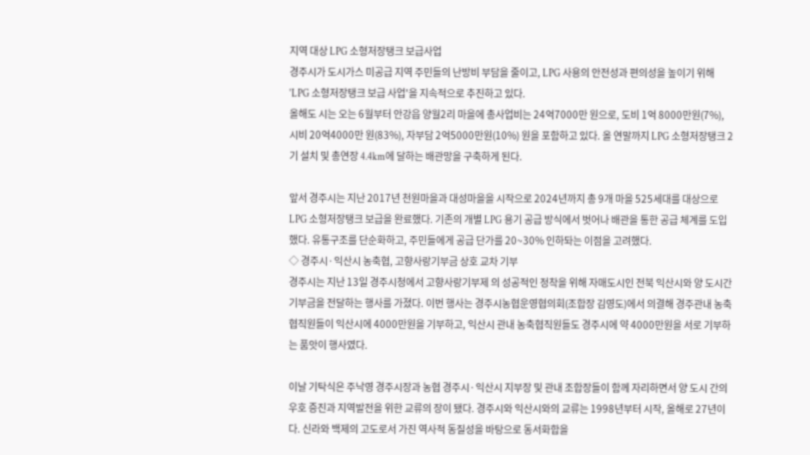지역 대상 LPG 소형저장탱크 보급사업
경주시가 도시가스 미공급 지역 주민들의 난방비 부담을 줄이고, LPG 사용의 안전성과 편의성을 높이기 위해 'LPG 소형저장탱크 보급 사업'을 지속적으로 추진하고 있다.
올해도 시는 오는 6월부터 안강읍 양월2리 마을에 총사업비는 24억7000만 원으로, 도비 1억 8000만원(7%), 시비 20억4000만 원(83%), 자부담 2억5000만원(10%) 원을 포함하고 있다. 올 연말까지 LPG 소형저장탱크 2기 설치 및 총연장 4.4km에 달하는 배관망을 구축하게 된다.

앞서 경주시는 지난 2017년 천원마을과 대성마을을 시작으로 2024년까지 총 9개 마을 525세대를 대상으로 LPG 소형저장탱크 보급을 완료했다. 기존의 개별 LPG 용기 공급 방식에서 벗어나 배관을 통한 공급 체계를 도입했다. 유통구조를 단순화하고, 주민들에게 공급 단가를 20~30% 인하돠는 이점을 고려했다.
◇ 경주시·익산시 농축협, 고향사랑기부금 상호 교차 기부
경주시는 지난 13일 경주시청에서 고향사랑기부제 의 성공적인 정착을 위해 자매도시인 전북 익산시와 양 도시간 기부금을 전달하는 행사를 가졌다. 이번 행사는 경주시농협운영협의회(조합장 김영도)에서 의결해 경주관내 농축협직원들이 익산시에 4000만원을 기부하고, 익산시 관내 농축협직원들도 경주시에 약 4000만원을 서로 기부하는 품앗이 행사였다.

이날 기탁식은 주낙영 경주시장과 농협 경주시·익산시 지부장 및 관내 조합장들이 함께 자리하면서 양 도시 간의 우호 증진과 지역발전을 위한 교류의 장이 됐다. 경주시와 익산시와의 교류는 1998년부터 시작, 올해로 27년이다. 신라와 백제의 고도로서 가진 역사적 동질성을 바탕으로 동서화합을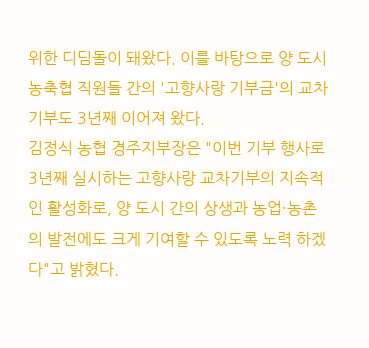위한 디딤돌이 돼왔다. 이를 바탕으로 양 도시 농축협 직원들 간의 '고향사랑 기부금'의 교차 기부도 3년째 이어져 왔다.
김정식 농협 경주지부장은 "이번 기부 행사로 3년째 실시하는 고향사랑 교차기부의 지속적인 활성화로, 양 도시 간의 상생과 농업·농촌 의 발전에도 크게 기여할 수 있도록 노력 하겠다"고 밝혔다.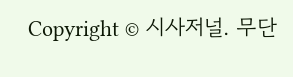Copyright © 시사저널. 무단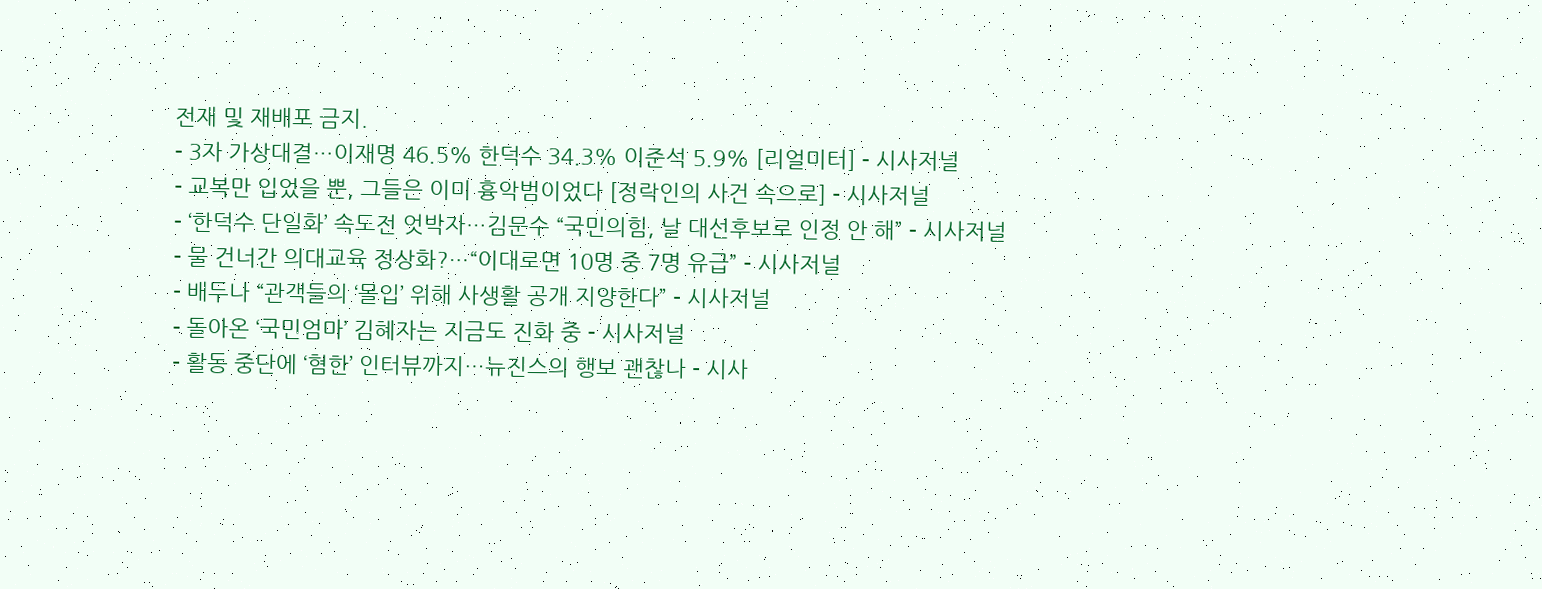전재 및 재배포 금지.
- 3자 가상대결…이재명 46.5% 한덕수 34.3% 이준석 5.9% [리얼미터] - 시사저널
- 교복만 입었을 뿐, 그들은 이미 흉악범이었다 [정락인의 사건 속으로] - 시사저널
- ‘한덕수 단일화’ 속도전 엇박자…김문수 “국민의힘, 날 대선후보로 인정 안 해” - 시사저널
- 물 건너간 의대교육 정상화?…“이대로면 10명 중 7명 유급” - 시사저널
- 배두나 “관객들의 ‘몰입’ 위해 사생활 공개 지양한다” - 시사저널
- 돌아온 ‘국민엄마’ 김혜자는 지금도 진화 중 - 시사저널
- 활동 중단에 ‘혐한’ 인터뷰까지…뉴진스의 행보 괜찮나 - 시사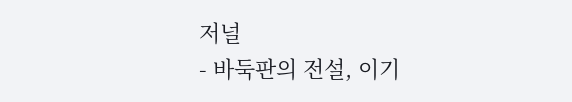저널
- 바둑판의 전설, 이기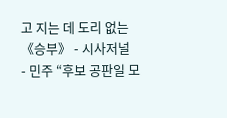고 지는 데 도리 없는 《승부》 - 시사저널
- 민주 “후보 공판일 모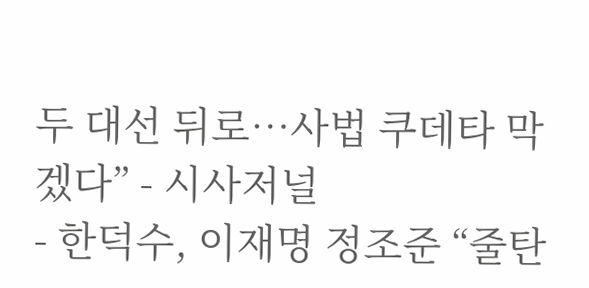두 대선 뒤로…사법 쿠데타 막겠다” - 시사저널
- 한덕수, 이재명 정조준 “줄탄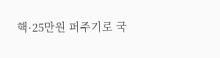핵·25만원 퍼주기로 국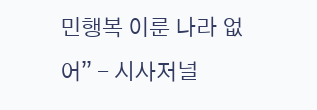민행복 이룬 나라 없어” - 시사저널